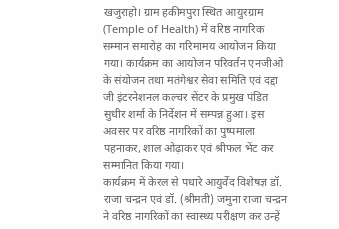खजुराहो। ग्राम हकीमपुरा स्थित आयुरग्राम (Temple of Health) में वरिष्ठ नागरिक सम्मान समारोह का गरिमामय आयोजन किया गया। कार्यक्रम का आयोजन परिवर्तन एनजीओ के संयोजन तथा मतंगेश्वर सेवा समिति एवं दद्दा जी इंटरनेशनल कल्चर सेंटर के प्रमुख पंडित सुधीर शर्मा के निर्देशन में सम्पन्न हुआ। इस अवसर पर वरिष्ठ नागरिकों का पुष्पमाला पहनाकर, शाल ओढ़ाकर एवं श्रीफल भेंट कर सम्मानित किया गया।
कार्यक्रम में केरल से पधारे आयुर्वेद विशेषज्ञ डॉ. राजा चन्द्रन एवं डॉ. (श्रीमती) जमुना राजा चन्द्रन ने वरिष्ठ नागरिकों का स्वास्थ्य परीक्षण कर उन्हें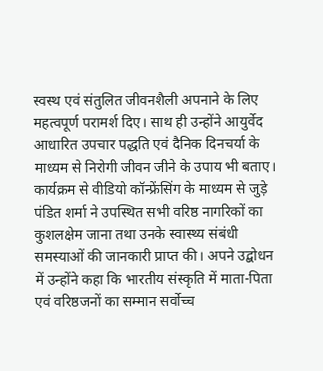स्वस्थ एवं संतुलित जीवनशैली अपनाने के लिए महत्वपूर्ण परामर्श दिए। साथ ही उन्होंने आयुर्वेद आधारित उपचार पद्धति एवं दैनिक दिनचर्या के माध्यम से निरोगी जीवन जीने के उपाय भी बताए। कार्यक्रम से वीडियो कॉन्फ्रेंसिंग के माध्यम से जुड़े पंडित शर्मा ने उपस्थित सभी वरिष्ठ नागरिकों का कुशलक्षेम जाना तथा उनके स्वास्थ्य संबंधी समस्याओं की जानकारी प्राप्त की। अपने उद्बोधन में उन्होंने कहा कि भारतीय संस्कृति में माता-पिता एवं वरिष्ठजनों का सम्मान सर्वोच्च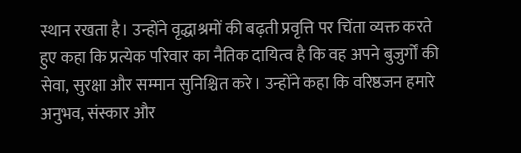स्थान रखता है। उन्होंने वृद्धाश्रमों की बढ़ती प्रवृत्ति पर चिंता व्यक्त करते हुए कहा कि प्रत्येक परिवार का नैतिक दायित्व है कि वह अपने बुजुर्गों की सेवा, सुरक्षा और सम्मान सुनिश्चित करे। उन्होंने कहा कि वरिष्ठजन हमारे अनुभव, संस्कार और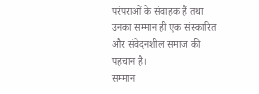परंपराओं के संवाहक हैं तथा उनका सम्मान ही एक संस्कारित और संवेदनशील समाज की पहचान है।
सम्मान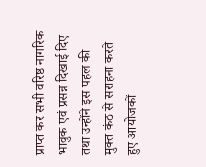प्राप्त कर सभी वरिष्ठ नागरिक भावुक एवं प्रसन्न दिखाई दिए तथा उन्होंने इस पहल की मुक्त कंठ से सराहना करते हुए आयोजकों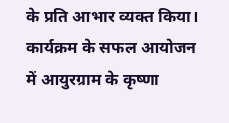के प्रति आभार व्यक्त किया। कार्यक्रम के सफल आयोजन में आयुरग्राम के कृष्णा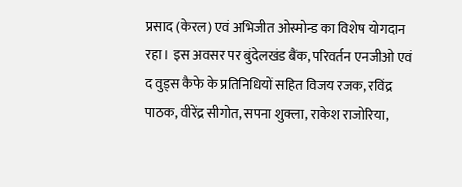प्रसाद (केरल) एवं अभिजीत ओस्मोन्ड का विशेष योगदान रहा। इस अवसर पर बुंदेलखंड बैंक, परिवर्तन एनजीओ एवं द वुड्स कैफे के प्रतिनिधियों सहित विजय रजक, रविंद्र पाठक, वीरेंद्र सीगोत, सपना शुक्ला, राकेश राजोरिया,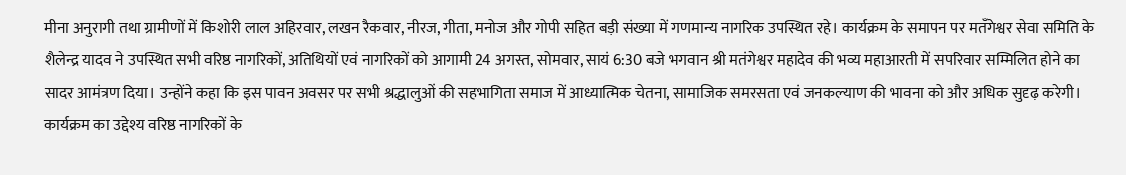मीना अनुरागी तथा ग्रामीणों में किशोरी लाल अहिरवार, लखन रैकवार, नीरज, गीता, मनोज और गोपी सहित बड़ी संख्या में गणमान्य नागरिक उपस्थित रहे। कार्यक्रम के समापन पर मतँगेश्वर सेवा समिति के शैलेन्द्र यादव ने उपस्थित सभी वरिष्ठ नागरिकों, अतिथियों एवं नागरिकों को आगामी 24 अगस्त, सोमवार, सायं 6:30 बजे भगवान श्री मतंगेश्वर महादेव की भव्य महाआरती में सपरिवार सम्मिलित होने का सादर आमंत्रण दिया। उन्होंने कहा कि इस पावन अवसर पर सभी श्रद्धालुओं की सहभागिता समाज में आध्यात्मिक चेतना, सामाजिक समरसता एवं जनकल्याण की भावना को और अधिक सुदृढ़ करेगी।
कार्यक्रम का उद्देश्य वरिष्ठ नागरिकों के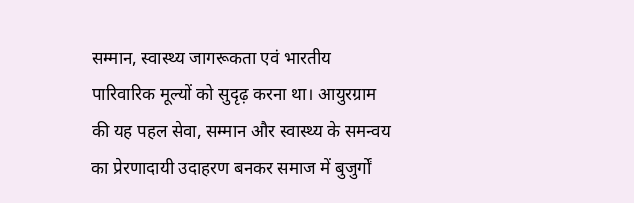सम्मान, स्वास्थ्य जागरूकता एवं भारतीय पारिवारिक मूल्यों को सुदृढ़ करना था। आयुरग्राम की यह पहल सेवा, सम्मान और स्वास्थ्य के समन्वय का प्रेरणादायी उदाहरण बनकर समाज में बुजुर्गों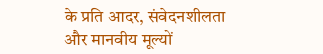के प्रति आदर, संवेदनशीलता और मानवीय मूल्यों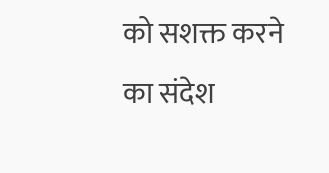को सशक्त करने का संदेश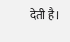देती है।